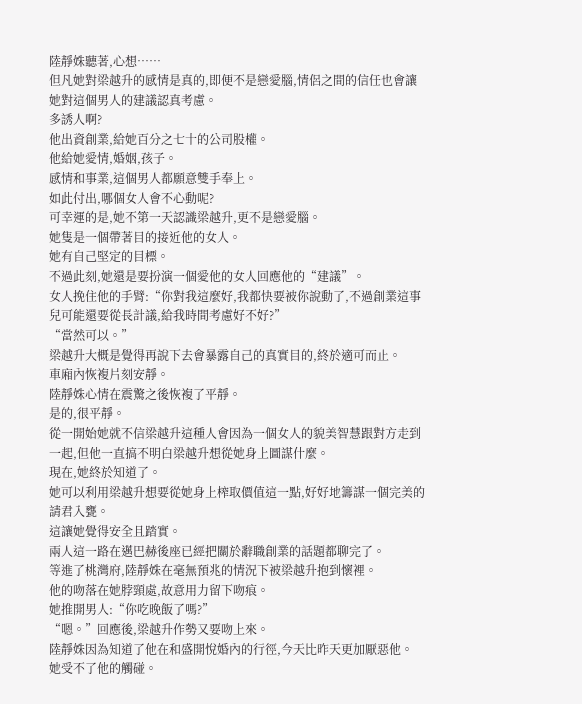陸靜姝聽著,心想……
但凡她對梁越升的感情是真的,即便不是戀愛腦,情侶之間的信任也會讓她對這個男人的建議認真考慮。
多誘人啊?
他出資創業,給她百分之七十的公司股權。
他給她愛情,婚姻,孩子。
感情和事業,這個男人都願意雙手奉上。
如此付出,哪個女人會不心動呢?
可幸運的是,她不第一天認識梁越升,更不是戀愛腦。
她隻是一個帶著目的接近他的女人。
她有自己堅定的目標。
不過此刻,她還是要扮演一個愛他的女人回應他的“建議”。
女人挽住他的手臂:“你對我這麼好,我都快要被你說動了,不過創業這事兒可能還要從長計議,給我時間考慮好不好?”
“當然可以。”
梁越升大概是覺得再說下去會暴露自己的真實目的,終於適可而止。
車廂內恢複片刻安靜。
陸靜姝心情在震驚之後恢複了平靜。
是的,很平靜。
從一開始她就不信梁越升這種人會因為一個女人的貌美智慧跟對方走到一起,但他一直搞不明白梁越升想從她身上圖謀什麼。
現在,她終於知道了。
她可以利用梁越升想要從她身上榨取價值這一點,好好地籌謀一個完美的請君入甕。
這讓她覺得安全且踏實。
兩人這一路在邁巴赫後座已經把關於辭職創業的話題都聊完了。
等進了桃灣府,陸靜姝在毫無預兆的情況下被梁越升抱到懷裡。
他的吻落在她脖頸處,故意用力留下吻痕。
她推開男人:“你吃晚飯了嗎?”
“嗯。”回應後,梁越升作勢又要吻上來。
陸靜姝因為知道了他在和盛開悅婚內的行徑,今天比昨天更加厭惡他。
她受不了他的觸碰。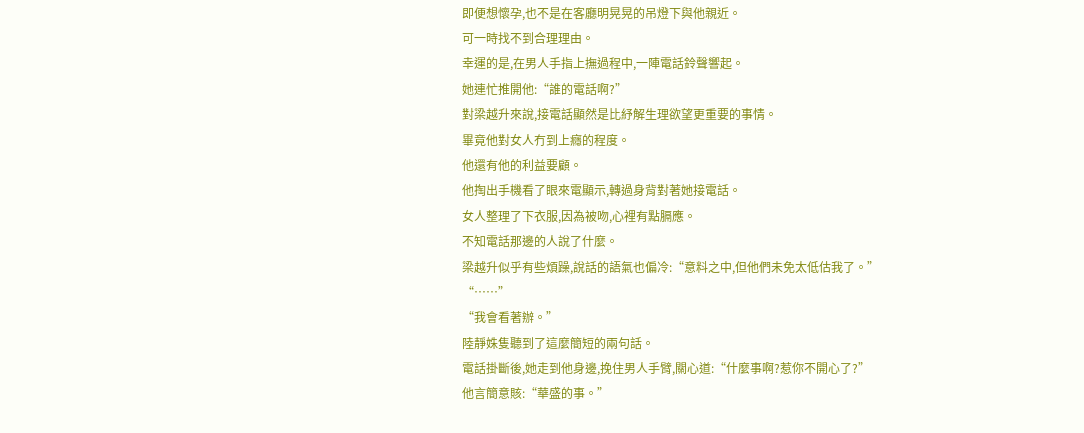即便想懷孕,也不是在客廳明晃晃的吊燈下與他親近。
可一時找不到合理理由。
幸運的是,在男人手指上撫過程中,一陣電話鈴聲響起。
她連忙推開他:“誰的電話啊?”
對梁越升來說,接電話顯然是比紓解生理欲望更重要的事情。
畢竟他對女人冇到上癮的程度。
他還有他的利益要顧。
他掏出手機看了眼來電顯示,轉過身背對著她接電話。
女人整理了下衣服,因為被吻,心裡有點膈應。
不知電話那邊的人說了什麼。
梁越升似乎有些煩躁,說話的語氣也偏冷:“意料之中,但他們未免太低估我了。”
“……”
“我會看著辦。”
陸靜姝隻聽到了這麼簡短的兩句話。
電話掛斷後,她走到他身邊,挽住男人手臂,關心道:“什麼事啊?惹你不開心了?”
他言簡意賅:“華盛的事。”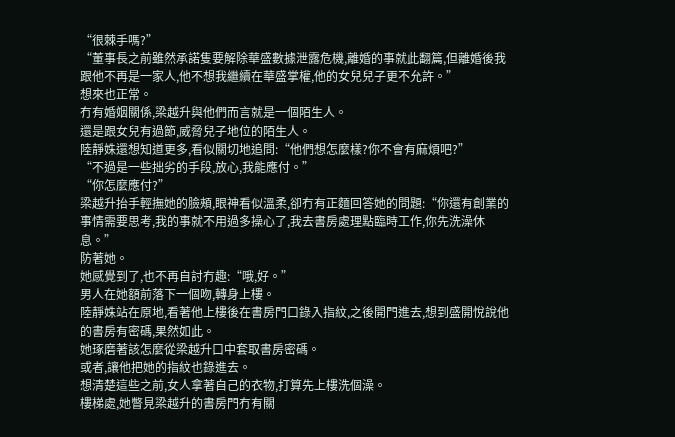“很棘手嗎?”
“董事長之前雖然承諾隻要解除華盛數據泄露危機,離婚的事就此翻篇,但離婚後我跟他不再是一家人,他不想我繼續在華盛掌權,他的女兒兒子更不允許。”
想來也正常。
冇有婚姻關係,梁越升與他們而言就是一個陌生人。
還是跟女兒有過節,威脅兒子地位的陌生人。
陸靜姝還想知道更多,看似關切地追問:“他們想怎麼樣?你不會有麻煩吧?”
“不過是一些拙劣的手段,放心,我能應付。”
“你怎麼應付?”
梁越升抬手輕撫她的臉頰,眼神看似溫柔,卻冇有正麵回答她的問題:“你還有創業的事情需要思考,我的事就不用過多操心了,我去書房處理點臨時工作,你先洗澡休息。”
防著她。
她感覺到了,也不再自討冇趣:“哦,好。”
男人在她額前落下一個吻,轉身上樓。
陸靜姝站在原地,看著他上樓後在書房門口錄入指紋,之後開門進去,想到盛開悅說他的書房有密碼,果然如此。
她琢磨著該怎麼從梁越升口中套取書房密碼。
或者,讓他把她的指紋也錄進去。
想清楚這些之前,女人拿著自己的衣物,打算先上樓洗個澡。
樓梯處,她瞥見梁越升的書房門冇有關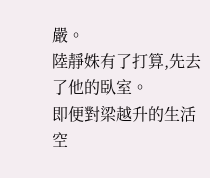嚴。
陸靜姝有了打算,先去了他的臥室。
即便對梁越升的生活空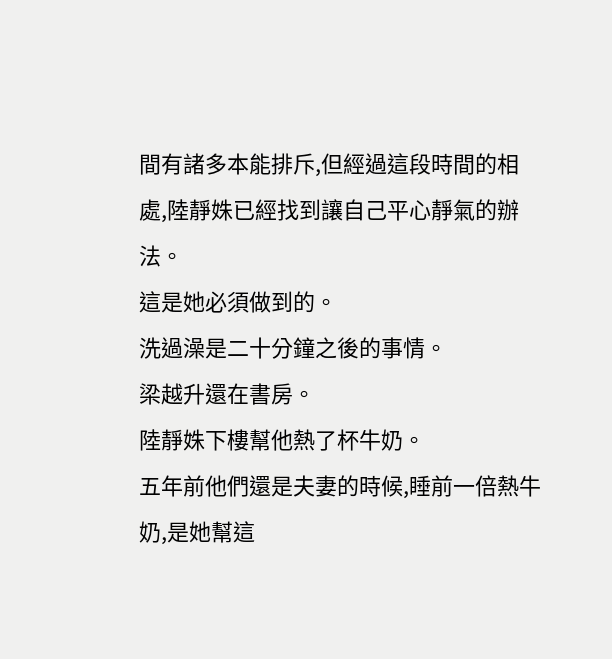間有諸多本能排斥,但經過這段時間的相處,陸靜姝已經找到讓自己平心靜氣的辦法。
這是她必須做到的。
洗過澡是二十分鐘之後的事情。
梁越升還在書房。
陸靜姝下樓幫他熱了杯牛奶。
五年前他們還是夫妻的時候,睡前一倍熱牛奶,是她幫這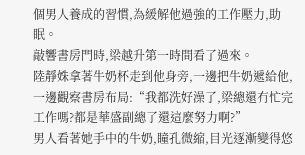個男人養成的習慣,為緩解他過強的工作壓力,助眠。
敲響書房門時,梁越升第一時間看了過來。
陸靜姝拿著牛奶杯走到他身旁,一邊把牛奶遞給他,一邊觀察書房布局:“我都洗好澡了,梁總還冇忙完工作嗎?都是華盛副總了還這麼努力啊?”
男人看著她手中的牛奶,瞳孔微縮,目光逐漸變得悠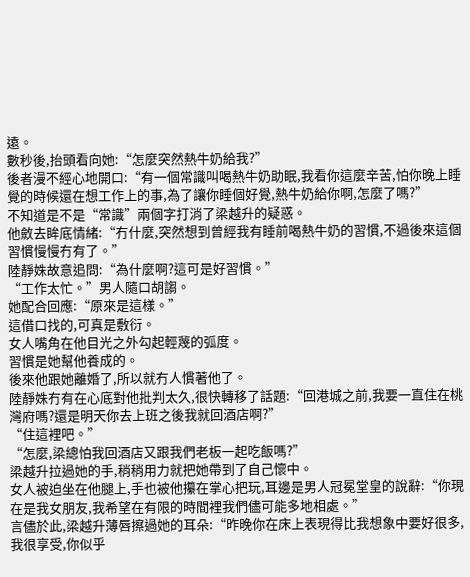遠。
數秒後,抬頭看向她:“怎麼突然熱牛奶給我?”
後者漫不經心地開口:“有一個常識叫喝熱牛奶助眠,我看你這麼辛苦,怕你晚上睡覺的時候還在想工作上的事,為了讓你睡個好覺,熱牛奶給你啊,怎麼了嗎?”
不知道是不是“常識”兩個字打消了梁越升的疑惑。
他斂去眸底情緒:“冇什麼,突然想到曾經我有睡前喝熱牛奶的習慣,不過後來這個習慣慢慢冇有了。”
陸靜姝故意追問:“為什麼啊?這可是好習慣。”
“工作太忙。”男人隨口胡謅。
她配合回應:“原來是這樣。”
這借口找的,可真是敷衍。
女人嘴角在他目光之外勾起輕蔑的弧度。
習慣是她幫他養成的。
後來他跟她離婚了,所以就冇人慣著他了。
陸靜姝冇有在心底對他批判太久,很快轉移了話題:“回港城之前,我要一直住在桃灣府嗎?還是明天你去上班之後我就回酒店啊?”
“住這裡吧。”
“怎麼,梁總怕我回酒店又跟我們老板一起吃飯嗎?”
梁越升拉過她的手,稍稍用力就把她帶到了自己懷中。
女人被迫坐在他腿上,手也被他攥在掌心把玩,耳邊是男人冠冕堂皇的說辭:“你現在是我女朋友,我希望在有限的時間裡我們儘可能多地相處。”
言儘於此,梁越升薄唇擦過她的耳朵:“昨晚你在床上表現得比我想象中要好很多,我很享受,你似乎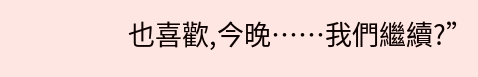也喜歡,今晚……我們繼續?”